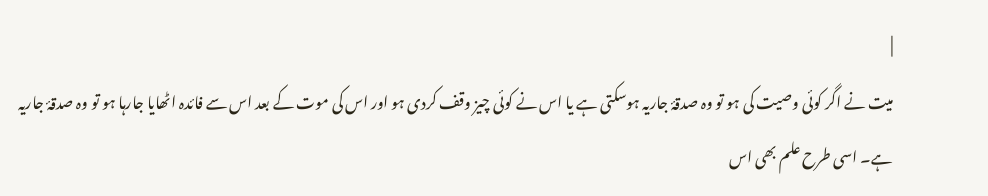|
میت نے اگر کوئی وصیت کی ہو تو وہ صدقۂ جاریہ ہوسکتی ہے یا اس نے کوئی چیز وقف کردی ہو اور اس کی موت کے بعد اس سے فائدہ اٹھایا جارہا ہو تو وہ صدقۂ جاریہ ہے۔ اسی طرح علم بھی اس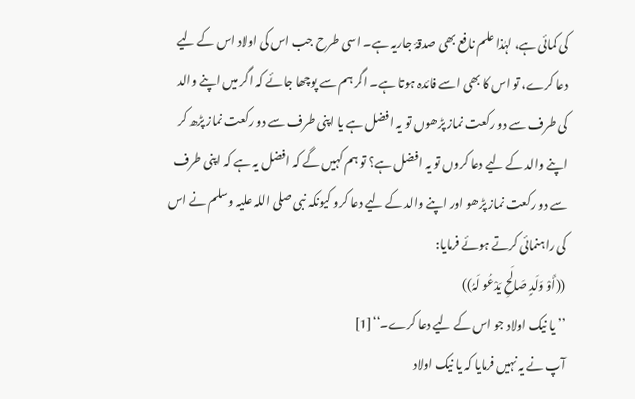کی کمائی ہے، لہٰذا علم نافع بھی صدقۂ جاریہ ہے۔ اسی طرح جب اس کی اولاد اس کے لیے دعا کرے، تو اس کا بھی اسے فائدہ ہوتا ہے۔ اگر ہم سے پوچھا جائے کہ اگر میں اپنے والد کی طرف سے دو رکعت نماز پڑھوں تو یہ افضل ہے یا اپنی طرف سے دو رکعت نماز پڑھ کر اپنے والد کے لیے دعا کروں تو یہ افضل ہے؟ تو ہم کہیں گے کہ افضل یہ ہے کہ اپنی طرف سے دو رکعت نماز پڑھو اور اپنے والد کے لیے دعا کرو کیونکہ نبی صلی اللہ علیہ وسلم نے اس کی راہنمائی کرتے ہوئے فرمایا:
((أَوْ وَلَدٍ صَالَحِ یَدْعُو لَہُ))
’’یا نیک اولاد جو اس کے لیے دعا کرے۔‘‘[1]
آپ نے یہ نہیں فرمایا کہ یا نیک اولاد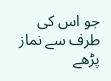جو اس کی طرف سے نماز پڑھے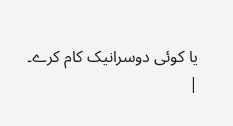یا کوئی دوسرانیک کام کرے۔
|